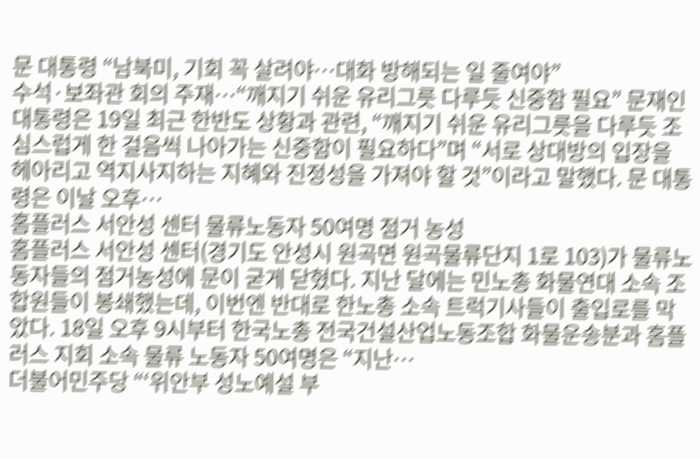문 대통령 “남북미, 기회 꼭 살려야…대화 방해되는 일 줄여야”
수석·보좌관 회의 주재…“깨지기 쉬운 유리그릇 다루듯 신중함 필요” 문재인 대통령은 19일 최근 한반도 상황과 관련, “깨지기 쉬운 유리그릇을 다루듯 조심스럽게 한 걸음씩 나아가는 신중함이 필요하다”며 “서로 상대방의 입장을 헤아리고 역지사지하는 지혜와 진정성을 가져야 할 것”이라고 말했다. 문 대통령은 이날 오후…
홈플러스 서안성 센터 물류노동자 50여명 점거 농성
홈플러스 서안성 센터(경기도 안성시 원곡면 원곡물류단지 1로 103)가 물류노동자들의 점거농성에 문이 굳게 닫혔다. 지난 달에는 민노총 화물연대 소속 조합원들이 봉쇄했는데, 이번엔 반대로 한노총 소속 트럭기사들이 출입로를 막았다. 18일 오후 9시부터 한국노총 전국건설산업노동조합 화물운송분과 홈플러스 지회 소속 물류 노동자 50여명은 “지난…
더불어민주당 “‘위안부 성노예설 부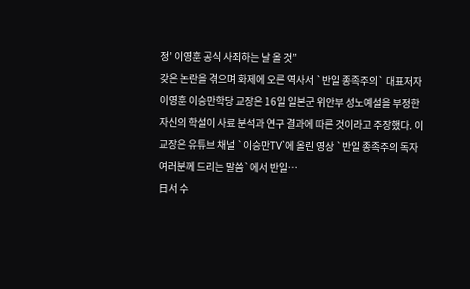정’ 이영훈 공식 사죄하는 날 올 것”
갖은 논란을 겪으며 화제에 오른 역사서 `반일 종족주의` 대표저자 이영훈 이승만학당 교장은 16일 일본군 위안부 성노예설을 부정한 자신의 학설이 사료 분석과 연구 결과에 따른 것이라고 주장했다. 이 교장은 유튜브 채널 `이승만TV`에 올린 영상 `반일 종족주의 독자 여러분께 드리는 말씀`에서 반일…
日서 수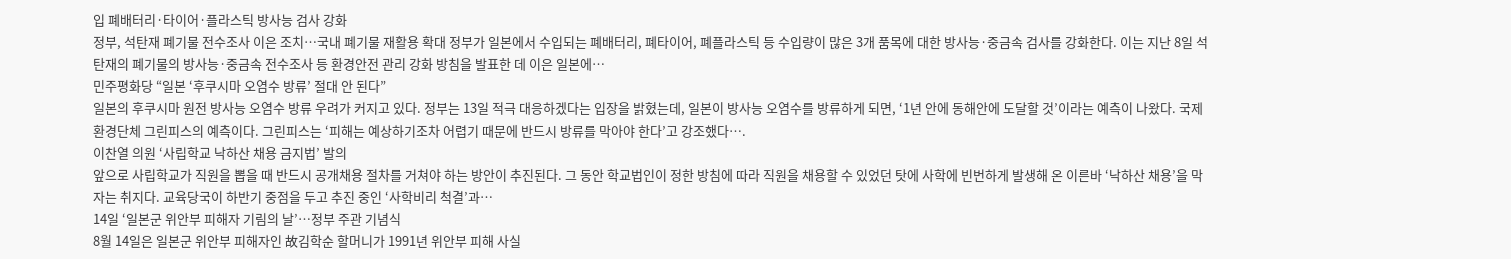입 폐배터리·타이어·플라스틱 방사능 검사 강화
정부, 석탄재 폐기물 전수조사 이은 조치…국내 폐기물 재활용 확대 정부가 일본에서 수입되는 폐배터리, 폐타이어, 폐플라스틱 등 수입량이 많은 3개 품목에 대한 방사능·중금속 검사를 강화한다. 이는 지난 8일 석탄재의 폐기물의 방사능·중금속 전수조사 등 환경안전 관리 강화 방침을 발표한 데 이은 일본에…
민주평화당 “일본 ‘후쿠시마 오염수 방류’ 절대 안 된다”
일본의 후쿠시마 원전 방사능 오염수 방류 우려가 커지고 있다. 정부는 13일 적극 대응하겠다는 입장을 밝혔는데, 일본이 방사능 오염수를 방류하게 되면, ‘1년 안에 동해안에 도달할 것’이라는 예측이 나왔다. 국제환경단체 그린피스의 예측이다. 그린피스는 ‘피해는 예상하기조차 어렵기 때문에 반드시 방류를 막아야 한다’고 강조했다….
이찬열 의원 ‘사립학교 낙하산 채용 금지법’ 발의
앞으로 사립학교가 직원을 뽑을 때 반드시 공개채용 절차를 거쳐야 하는 방안이 추진된다. 그 동안 학교법인이 정한 방침에 따라 직원을 채용할 수 있었던 탓에 사학에 빈번하게 발생해 온 이른바 ‘낙하산 채용’을 막자는 취지다. 교육당국이 하반기 중점을 두고 추진 중인 ‘사학비리 척결’과…
14일 ‘일본군 위안부 피해자 기림의 날’…정부 주관 기념식
8월 14일은 일본군 위안부 피해자인 故김학순 할머니가 1991년 위안부 피해 사실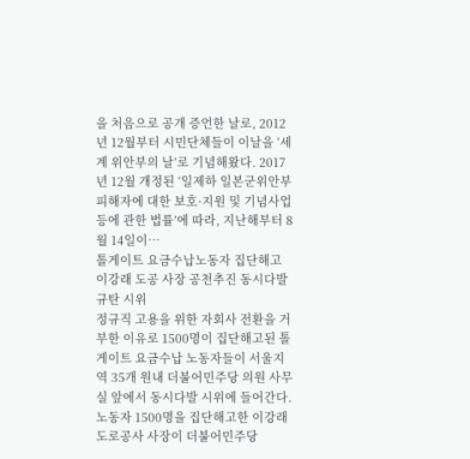을 처음으로 공개 증언한 날로, 2012년 12월부터 시민단체들이 이날을 ‘세계 위안부의 날’로 기념해왔다. 2017년 12월 개정된 ‘일제하 일본군위안부 피해자에 대한 보호·지원 및 기념사업 등에 관한 법률’에 따라, 지난해부터 8월 14일이…
톨게이트 요금수납노동자 집단해고 이강래 도공 사장 공천추진 동시다발 규탄 시위
정규직 고용을 위한 자회사 전환을 거부한 이유로 1500명이 집단해고된 톨게이트 요금수납 노동자들이 서울지역 35개 원내 더불어민주당 의원 사무실 앞에서 동시다발 시위에 들어간다. 노동자 1500명을 집단해고한 이강래 도로공사 사장이 더불어민주당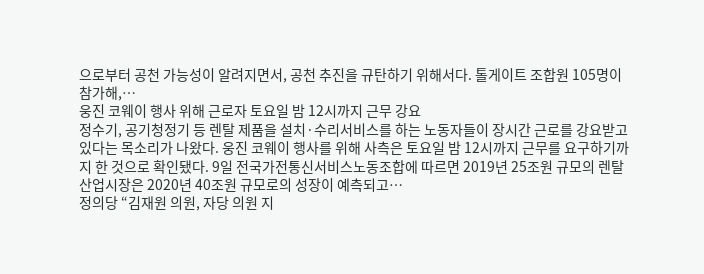으로부터 공천 가능성이 알려지면서, 공천 추진을 규탄하기 위해서다. 톨게이트 조합원 105명이 참가해,…
웅진 코웨이 행사 위해 근로자 토요일 밤 12시까지 근무 강요
정수기, 공기청정기 등 렌탈 제품을 설치·수리서비스를 하는 노동자들이 장시간 근로를 강요받고 있다는 목소리가 나왔다. 웅진 코웨이 행사를 위해 사측은 토요일 밤 12시까지 근무를 요구하기까지 한 것으로 확인됐다. 9일 전국가전통신서비스노동조합에 따르면 2019년 25조원 규모의 렌탈 산업시장은 2020년 40조원 규모로의 성장이 예측되고…
정의당 “김재원 의원, 자당 의원 지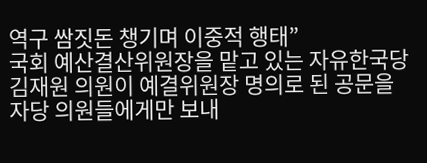역구 쌈짓돈 챙기며 이중적 행태”
국회 예산결산위원장을 맡고 있는 자유한국당 김재원 의원이 예결위원장 명의로 된 공문을 자당 의원들에게만 보내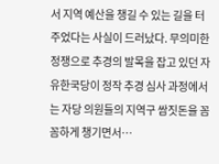서 지역 예산을 챙길 수 있는 길을 터주었다는 사실이 드러났다. 무의미한 정쟁으로 추경의 발목을 잡고 있던 자유한국당이 정작 추경 심사 과정에서는 자당 의원들의 지역구 쌈짓돈을 꼼꼼하게 챙기면서…